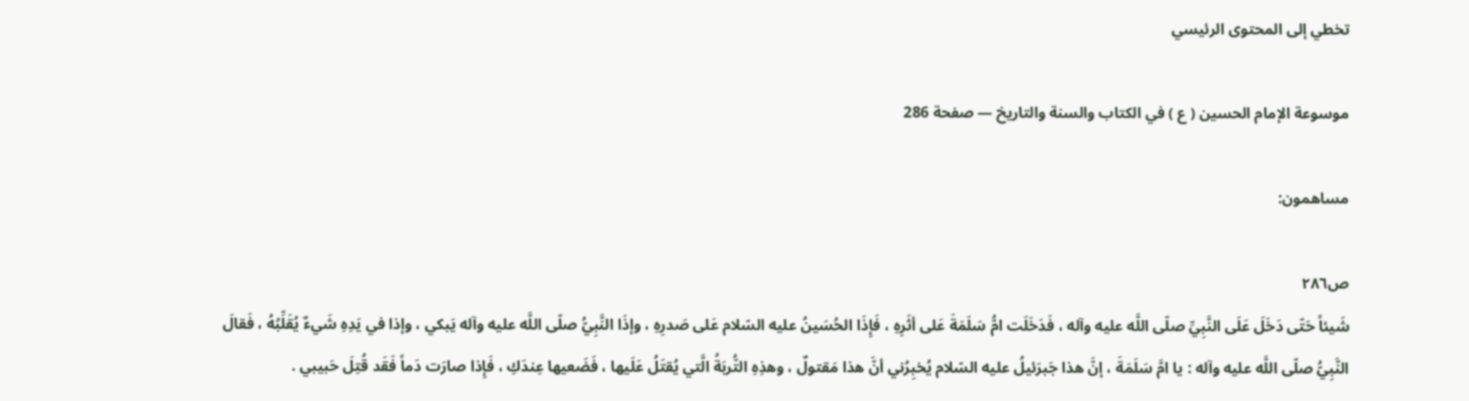تخطي إلى المحتوى الرئيسي

موسوعة الإمام الحسين ( ع ) في الكتاب والسنة والتاريخ — صفحة 286

مساهمون:

ص٢٨٦
شَيئاً حَتّى دَخَلَ عَلَى النَّبِيِّ صلّى اللَّه عليه وآله ، فَدَخَلَت امُّ سَلَمَةَ عَلى أثَرِهِ ، فَإِذَا الحُسَينُ عليه السّلام عَلى صَدرِهِ ، وإذَا النَّبِيُّ صلّى اللَّه عليه وآله يَبكي ، وإذا في يَدِهِ شَيءٌ يُقَلِّبُهُ ، فَقالَ النَّبِيُّ صلّى اللَّه عليه وآله : يا امَّ سَلَمَةَ ، إنَّ هذا جَبرَئيلُ عليه السّلام يُخبِرُني أنَّ هذا مَقتولٌ ، وهذِهِ التُّربَةُ الَّتي يُقتَلُ عَلَيها ، فَضَعيها عِندَكِ ، فَإِذا صارَت دَماً فَقَد قُتِلَ حَبيبي .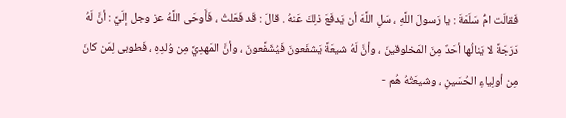فَقالَت امُّ سَلَمَةَ : يا رَسولَ اللَّهِ ، سَلِ اللَّهَ أن يَدفَعَ ذلِكَ عَنهُ . قالَ : قَد فَعَلتُ ، فَأَوحَى اللَّهُ عز وجل إلَيَّ : أنَّ لَهُ دَرَجَةً لا يَنالُها أحَدٌ مِنَ المَخلوقينَ ، وأنَّ لَهُ شيعَةً يَشفَعونَ فَيُشَفَّعونَ ، وأنَّ المَهدِيَّ مِن وُلدِهِ ، فَطوبى لِمَن كانَ مِن أولِياءِ الحُسَينِ ، وشيعَتُهُ هُم -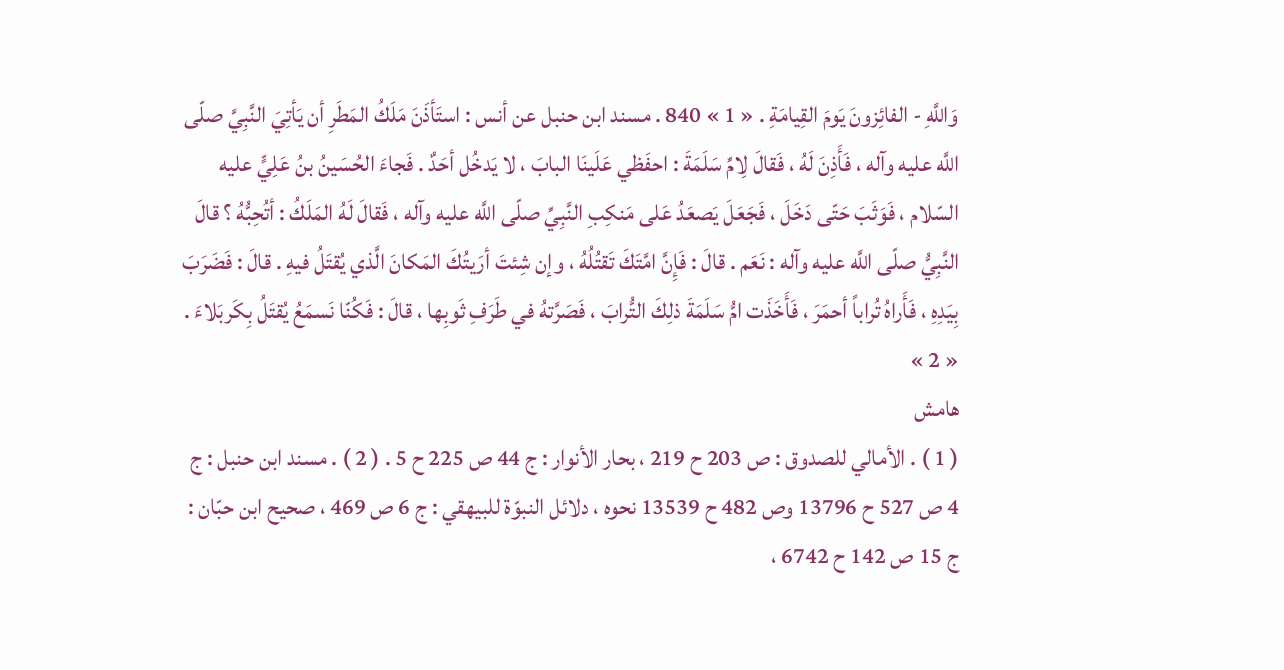وَاللَّهِ - الفائِزونَ يَومَ القِيامَةِ . « 1 » 840 . مسند ابن حنبل عن أنس : استَأذَنَ مَلَكُ المَطَرِ أن يَأتِيَ النَّبِيَّ صلّى اللَّه عليه وآله ، فَأَذِنَ لَهُ ، فَقالَ لِامِّ سَلَمَةَ : احفَظي عَلَينَا البابَ ، لا يَدخُل أحَدٌ . فَجاءَ الحُسَينُ بنُ عَلِيٍّ عليه السّلام ، فَوَثَبَ حَتّى دَخَلَ ، فَجَعَلَ يَصعَدُ عَلى مَنكِبِ النَّبِيِّ صلّى اللَّه عليه وآله ، فَقالَ لَهُ المَلَكُ : أتُحِبُّهُ ؟ قالَ النَّبِيُّ صلّى اللَّه عليه وآله : نَعَم . قالَ : فَإِنَّ امَّتَكَ تَقتُلُهُ ، وإن شِئتَ أرَيتُكَ المَكانَ الَّذي يُقتَلُ فيهِ . قالَ : فَضَرَبَ بِيَدِهِ ، فَأَراهُ تُراباً أحمَرَ ، فَأَخَذَت امُّ سَلَمَةَ ذلِكَ التُّرابَ ، فَصَرَّتهُ في طَرَفِ ثَوبِها ، قالَ : فَكُنّا نَسمَعُ يُقتَلُ بِكَربَلاءَ . « 2 »
هامش
( 1 ) . الأمالي للصدوق : ص 203 ح 219 ، بحار الأنوار : ج 44 ص 225 ح 5 . ( 2 ) . مسند ابن حنبل : ج 4 ص 527 ح 13796 وص 482 ح 13539 نحوه ، دلائل النبوّة للبيهقي : ج 6 ص 469 ، صحيح ابن حبّان : ج 15 ص 142 ح 6742 ،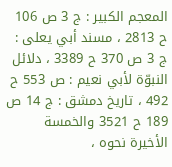المعجم الكبير : ج 3 ص 106 ح 2813 ، مسند أبي يعلى : ج 3 ص 370 ح 3389 ، دلائل النبوّة لأبي نعيم : ص 553 ح 492 ، تاريخ دمشق : ج 14 ص 189 ح 3521 والخمسة الأخيرة نحوه ،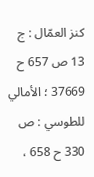كنز العمّال : ج 13 ص 657 ح 37669 ؛ الأمالي للطوسي : ص 330 ح 658 ،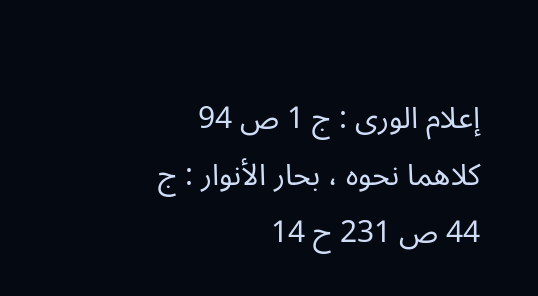إعلام الورى : ج 1 ص 94 كلاهما نحوه ، بحار الأنوار : ج 44 ص 231 ح 14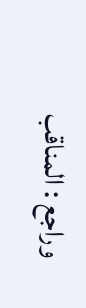وراجع : المناقب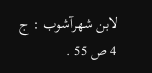لابن شهرآشوب : ج 4 ص 55 .